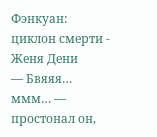Фэнкуан: циклон смерти - Женя Дени
— Бвяяя… ммм… — простонал он,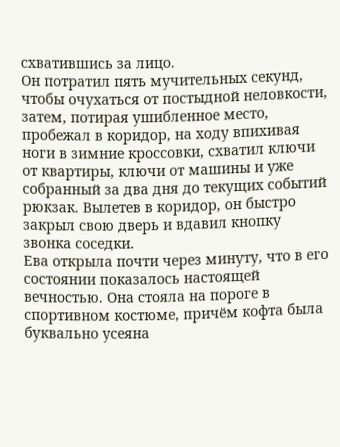схватившись за лицо.
Он потратил пять мучительных секунд, чтобы очухаться от постыдной неловкости, затем, потирая ушибленное место, пробежал в коридор, на ходу впихивая ноги в зимние кроссовки, схватил ключи от квартиры, ключи от машины и уже собранный за два дня до текущих событий рюкзак. Вылетев в коридор, он быстро закрыл свою дверь и вдавил кнопку звонка соседки.
Ева открыла почти через минуту, что в его состоянии показалось настоящей вечностью. Она стояла на пороге в спортивном костюме, причём кофта была буквально усеяна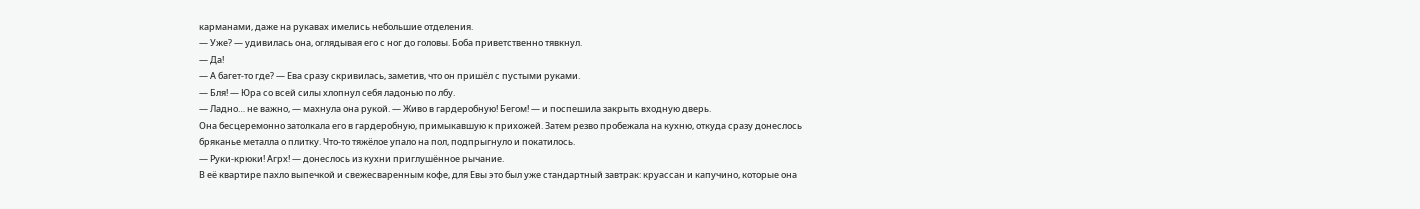карманами, даже на рукавах имелись небольшие отделения.
— Уже? — удивилась она, оглядывая его с ног до головы. Боба приветственно тявкнул.
— Да!
— А багет-то где? — Ева сразу скривилась, заметив, что он пришёл с пустыми руками.
— Бля! — Юра со всей силы хлопнул себя ладонью по лбу.
— Ладно… не важно, — махнула она рукой. — Живо в гардеробную! Бегом! — и поспешила закрыть входную дверь.
Она бесцеремонно затолкала его в гардеробную, примыкавшую к прихожей. Затем резво пробежала на кухню, откуда сразу донеслось бряканье металла о плитку. Что-то тяжёлое упало на пол, подпрыгнуло и покатилось.
— Руки-крюки! Агрх! — донеслось из кухни приглушённое рычание.
В её квартире пахло выпечкой и свежесваренным кофе, для Евы это был уже стандартный завтрак: круассан и капучино, которые она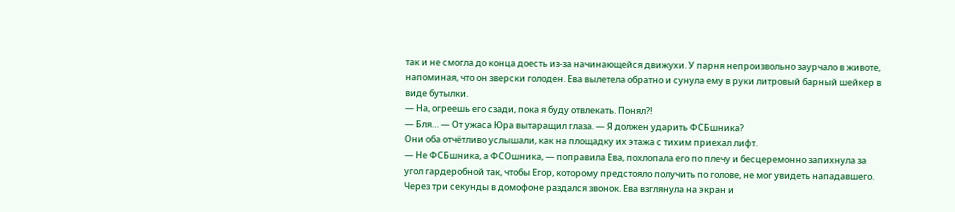так и не смогла до конца доесть из-за начинающейся движухи. У парня непроизвольно заурчало в животе, напоминая, что он зверски голоден. Ева вылетела обратно и сунула ему в руки литровый барный шейкер в виде бутылки.
— На, огреешь его сзади, пока я буду отвлекать. Понял?!
— Бля… — От ужаса Юра вытаращил глаза. — Я должен ударить ФСБшника?
Они оба отчётливо услышали, как на площадку их этажа с тихим приехал лифт.
— Не ФСБшника, а ФСОшника, — поправила Ева, похлопала его по плечу и бесцеремонно запихнула за угол гардеробной так, чтобы Егор, которому предстояло получить по голове, не мог увидеть нападавшего.
Через три секунды в домофоне раздался звонок. Ева взглянула на экран и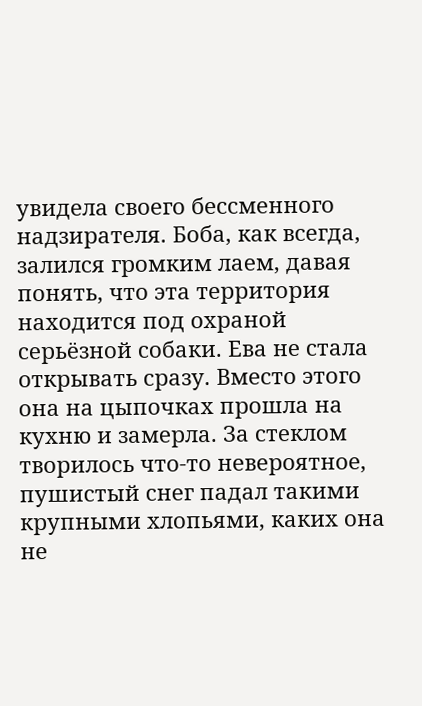увидела своего бессменного надзирателя. Боба, как всегда, залился громким лаем, давая понять, что эта территория находится под охраной серьёзной собаки. Ева не стала открывать сразу. Вместо этого она на цыпочках прошла на кухню и замерла. За стеклом творилось что-то невероятное, пушистый снег падал такими крупными хлопьями, каких она не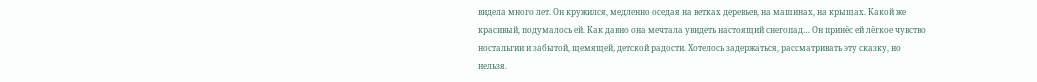видела много лет. Он кружился, медленно оседая на ветках деревьев, на машинах, на крышах. Какой же красивый, подумалось ей. Как давно она мечтала увидеть настоящий снегопад… Он принёс ей лёгкое чувство ностальгии и забытой, щемящей, детской радости. Хотелось задержаться, рассматривать эту сказку, но нельзя.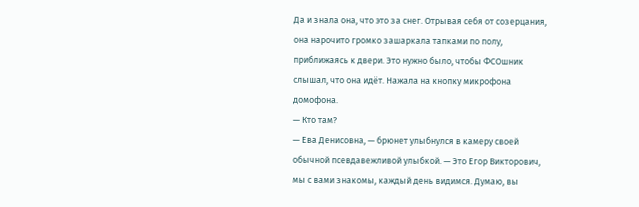Да и знала она, что это за снег. Отрывая себя от созерцания, она нарочито громко зашаркала тапками по полу, приближаясь к двери. Это нужно было, чтобы ФСОшник слышал, что она идёт. Нажала на кнопку микрофона домофона.
— Кто там?
— Ева Денисовна, — брюнет улыбнулся в камеру своей обычной псевдавежливой улыбкой. — Это Егор Викторович, мы с вами знакомы, каждый день видимся. Думаю, вы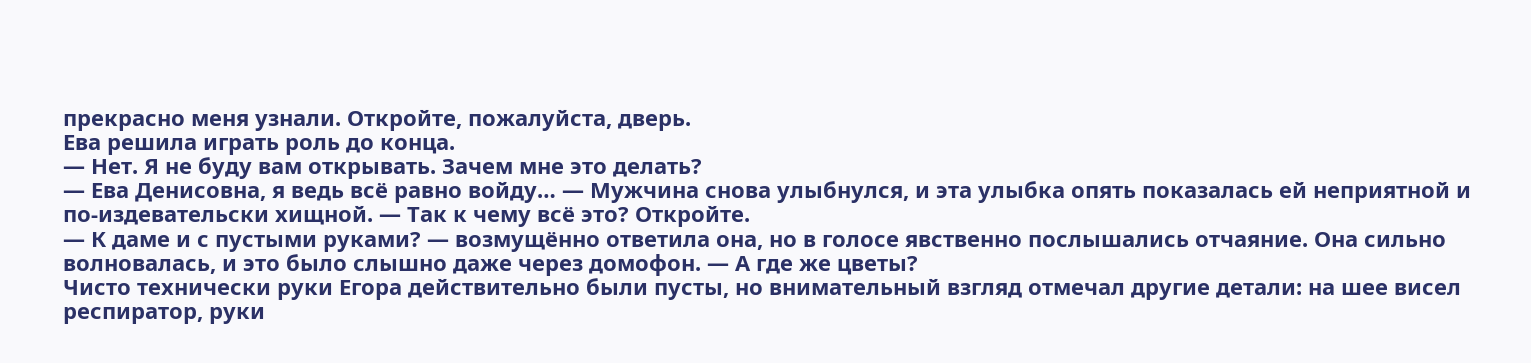прекрасно меня узнали. Откройте, пожалуйста, дверь.
Ева решила играть роль до конца.
— Нет. Я не буду вам открывать. Зачем мне это делать?
— Ева Денисовна, я ведь всё равно войду… — Мужчина снова улыбнулся, и эта улыбка опять показалась ей неприятной и по-издевательски хищной. — Так к чему всё это? Откройте.
— К даме и с пустыми руками? — возмущённо ответила она, но в голосе явственно послышались отчаяние. Она сильно волновалась, и это было слышно даже через домофон. — А где же цветы?
Чисто технически руки Егора действительно были пусты, но внимательный взгляд отмечал другие детали: на шее висел респиратор, руки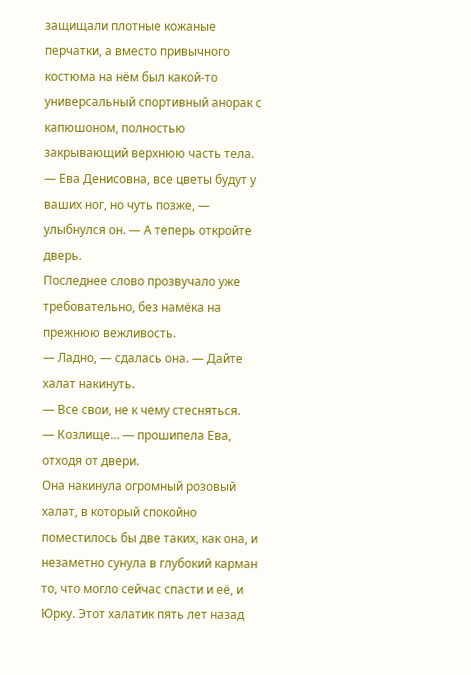защищали плотные кожаные перчатки, а вместо привычного костюма на нём был какой-то универсальный спортивный анорак с капюшоном, полностью закрывающий верхнюю часть тела.
— Ева Денисовна, все цветы будут у ваших ног, но чуть позже, — улыбнулся он. — А теперь откройте дверь.
Последнее слово прозвучало уже требовательно, без намёка на прежнюю вежливость.
— Ладно, — сдалась она. — Дайте халат накинуть.
— Все свои, не к чему стесняться.
— Козлище… — прошипела Ева, отходя от двери.
Она накинула огромный розовый халат, в который спокойно поместилось бы две таких, как она, и незаметно сунула в глубокий карман то, что могло сейчас спасти и её, и Юрку. Этот халатик пять лет назад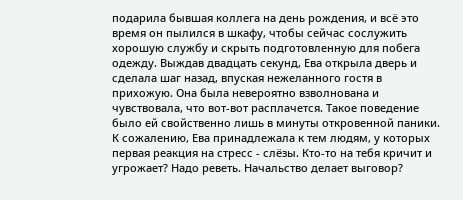подарила бывшая коллега на день рождения, и всё это время он пылился в шкафу, чтобы сейчас сослужить хорошую службу и скрыть подготовленную для побега одежду. Выждав двадцать секунд, Ева открыла дверь и сделала шаг назад, впуская нежеланного гостя в прихожую. Она была невероятно взволнована и чувствовала, что вот-вот расплачется. Такое поведение было ей свойственно лишь в минуты откровенной паники. К сожалению, Ева принадлежала к тем людям, у которых первая реакция на стресс - слёзы. Кто-то на тебя кричит и угрожает? Надо реветь. Начальство делает выговор?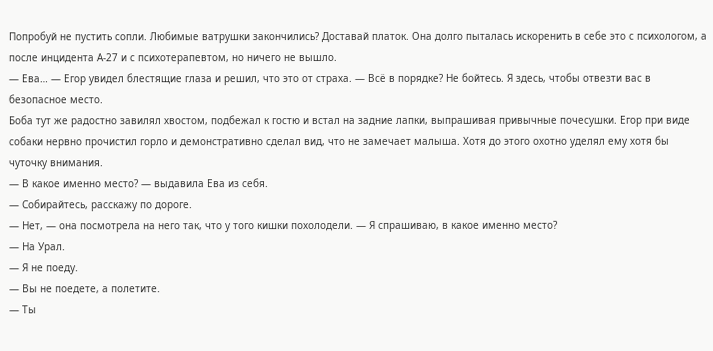Попробуй не пустить сопли. Любимые ватрушки закончились? Доставай платок. Она долго пыталась искоренить в себе это с психологом, а после инцидента А-27 и с психотерапевтом, но ничего не вышло.
— Ева… — Егор увидел блестящие глаза и решил, что это от страха. — Всё в порядке? Не бойтесь. Я здесь, чтобы отвезти вас в безопасное место.
Боба тут же радостно завилял хвостом, подбежал к гостю и встал на задние лапки, выпрашивая привычные почесушки. Егор при виде собаки нервно прочистил горло и демонстративно сделал вид, что не замечает малыша. Хотя до этого охотно уделял ему хотя бы чуточку внимания.
— В какое именно место? — выдавила Ева из себя.
— Собирайтесь, расскажу по дороге.
— Нет, — она посмотрела на него так, что у того кишки похолодели. — Я спрашиваю, в какое именно место?
— На Урал.
— Я не поеду.
— Вы не поедете, а полетите.
— Ты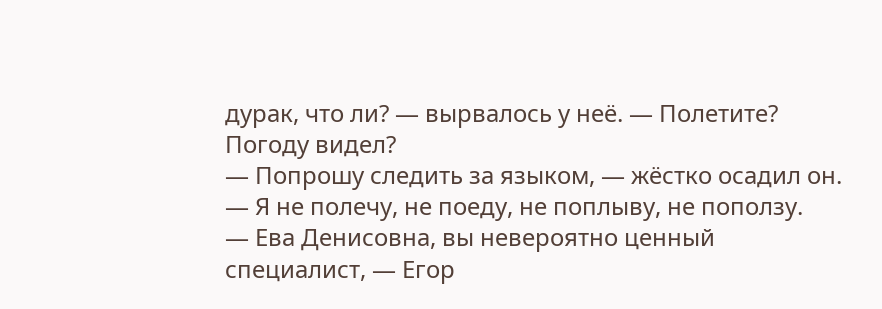дурак, что ли? — вырвалось у неё. — Полетите? Погоду видел?
— Попрошу следить за языком, — жёстко осадил он.
— Я не полечу, не поеду, не поплыву, не поползу.
— Ева Денисовна, вы невероятно ценный специалист, — Егор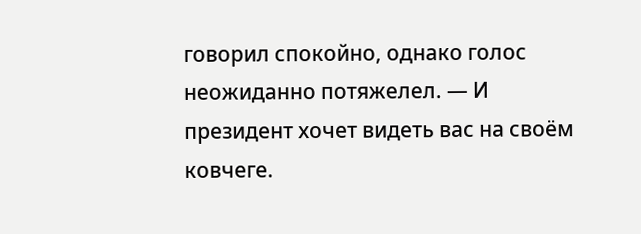говорил спокойно, однако голос неожиданно потяжелел. — И президент хочет видеть вас на своём ковчеге.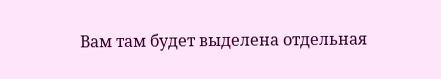Вам там будет выделена отдельная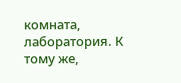комната, лаборатория. К тому же,